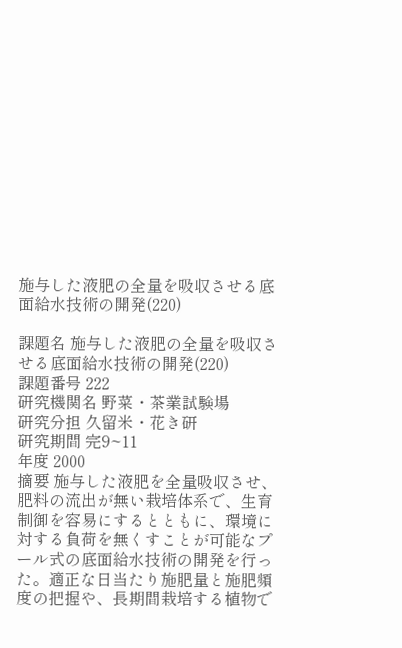施与した液肥の全量を吸収させる底面給水技術の開発(220)

課題名 施与した液肥の全量を吸収させる底面給水技術の開発(220)
課題番号 222
研究機関名 野菜・茶業試験場
研究分担 久留米・花き研
研究期間 完9~11
年度 2000
摘要 施与した液肥を全量吸収させ、肥料の流出が無い栽培体系で、生育制御を容易にするとともに、環境に対する負荷を無くすことが可能なプール式の底面給水技術の開発を行った。適正な日当たり施肥量と施肥頻度の把握や、長期間栽培する植物で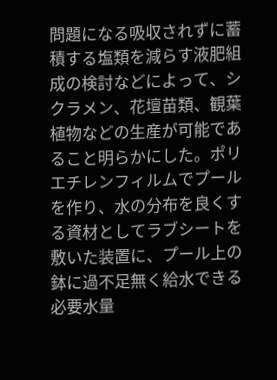問題になる吸収されずに蓄積する塩類を減らす液肥組成の検討などによって、シクラメン、花壇苗類、観葉植物などの生産が可能であること明らかにした。ポリエチレンフィルムでプールを作り、水の分布を良くする資材としてラブシートを敷いた装置に、プール上の鉢に過不足無く給水できる必要水量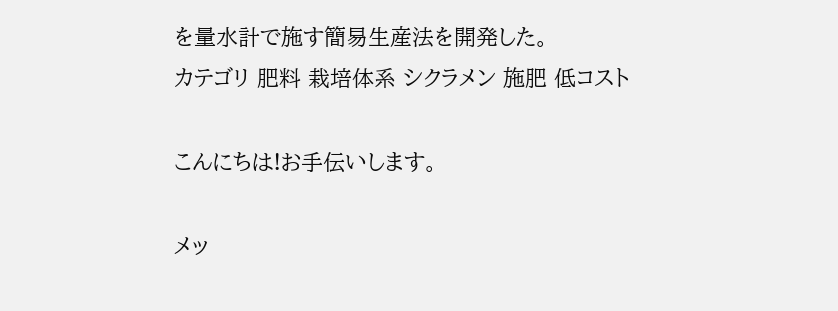を量水計で施す簡易生産法を開発した。
カテゴリ 肥料 栽培体系 シクラメン 施肥 低コスト

こんにちは!お手伝いします。

メッ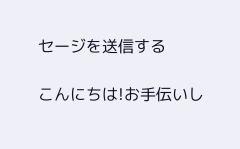セージを送信する

こんにちは!お手伝いし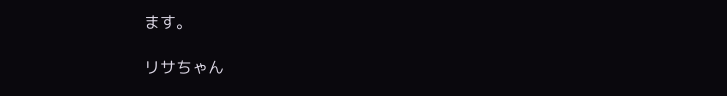ます。

リサちゃん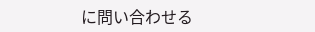に問い合わせる